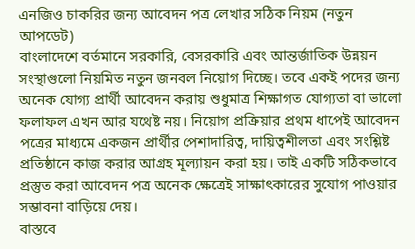এনজিও চাকরির জন্য আবেদন পত্র লেখার সঠিক নিয়ম (নতুন আপডেট)
বাংলাদেশে বর্তমানে সরকারি, বেসরকারি এবং আন্তর্জাতিক উন্নয়ন সংস্থাগুলো নিয়মিত নতুন জনবল নিয়োগ দিচ্ছে। তবে একই পদের জন্য অনেক যোগ্য প্রার্থী আবেদন করায় শুধুমাত্র শিক্ষাগত যোগ্যতা বা ভালো ফলাফল এখন আর যথেষ্ট নয়। নিয়োগ প্রক্রিয়ার প্রথম ধাপেই আবেদন পত্রের মাধ্যমে একজন প্রার্থীর পেশাদারিত্ব, দায়িত্বশীলতা এবং সংশ্লিষ্ট প্রতিষ্ঠানে কাজ করার আগ্রহ মূল্যায়ন করা হয়। তাই একটি সঠিকভাবে প্রস্তুত করা আবেদন পত্র অনেক ক্ষেত্রেই সাক্ষাৎকারের সুযোগ পাওয়ার সম্ভাবনা বাড়িয়ে দেয়।
বাস্তবে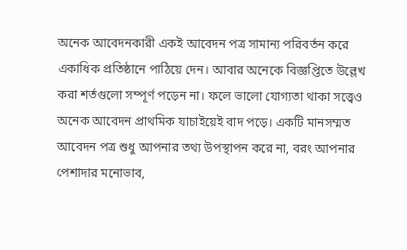অনেক আবেদনকারী একই আবেদন পত্র সামান্য পরিবর্তন করে একাধিক প্রতিষ্ঠানে পাঠিয়ে দেন। আবার অনেকে বিজ্ঞপ্তিতে উল্লেখ করা শর্তগুলো সম্পূর্ণ পড়েন না। ফলে ভালো যোগ্যতা থাকা সত্ত্বেও অনেক আবেদন প্রাথমিক যাচাইয়েই বাদ পড়ে। একটি মানসম্মত আবেদন পত্র শুধু আপনার তথ্য উপস্থাপন করে না, বরং আপনার পেশাদার মনোভাব,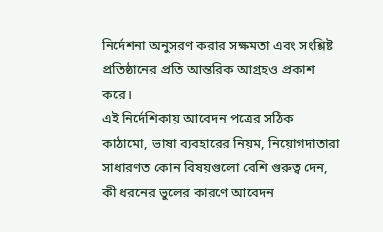নির্দেশনা অনুসরণ করার সক্ষমতা এবং সংশ্লিষ্ট প্রতিষ্ঠানের প্রতি আন্তরিক আগ্রহও প্রকাশ করে।
এই নির্দেশিকায় আবেদন পত্রের সঠিক কাঠামো, ভাষা ব্যবহারের নিয়ম, নিয়োগদাতারা সাধারণত কোন বিষয়গুলো বেশি গুরুত্ব দেন, কী ধরনের ভুলের কারণে আবেদন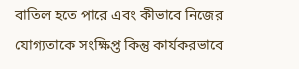বাতিল হতে পারে এবং কীভাবে নিজের যোগ্যতাকে সংক্ষিপ্ত কিন্তু কার্যকরভাবে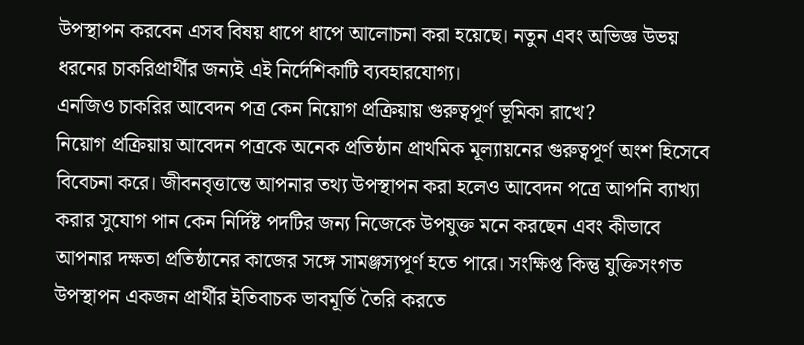উপস্থাপন করবেন এসব বিষয় ধাপে ধাপে আলোচনা করা হয়েছে। নতুন এবং অভিজ্ঞ উভয় ধরনের চাকরিপ্রার্থীর জন্যই এই নির্দেশিকাটি ব্যবহারযোগ্য।
এনজিও চাকরির আবেদন পত্র কেন নিয়োগ প্রক্রিয়ায় গুরুত্বপূর্ণ ভূমিকা রাখে?
নিয়োগ প্রক্রিয়ায় আবেদন পত্রকে অনেক প্রতিষ্ঠান প্রাথমিক মূল্যায়নের গুরুত্বপূর্ণ অংশ হিসেবে বিবেচনা করে। জীবনবৃত্তান্তে আপনার তথ্য উপস্থাপন করা হলেও আবেদন পত্রে আপনি ব্যাখ্যা করার সুযোগ পান কেন নির্দিষ্ট পদটির জন্য নিজেকে উপযুক্ত মনে করছেন এবং কীভাবে আপনার দক্ষতা প্রতিষ্ঠানের কাজের সঙ্গে সামঞ্জস্যপূর্ণ হতে পারে। সংক্ষিপ্ত কিন্তু যুক্তিসংগত উপস্থাপন একজন প্রার্থীর ইতিবাচক ভাবমূর্তি তৈরি করতে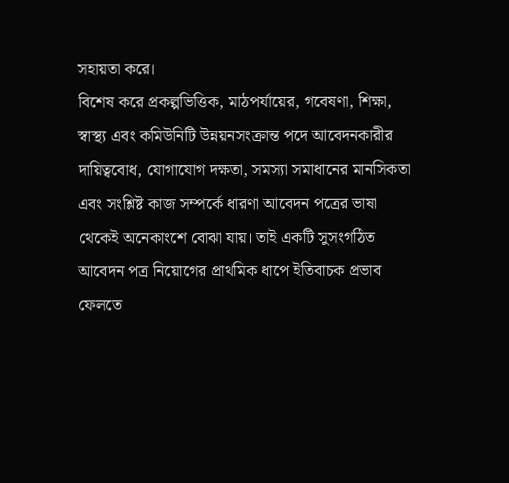সহায়তা করে।
বিশেষ করে প্রকল্পভিত্তিক, মাঠপর্যায়ের, গবেষণা, শিক্ষা, স্বাস্থ্য এবং কমিউনিটি উন্নয়নসংক্রান্ত পদে আবেদনকারীর দায়িত্ববোধ, যোগাযোগ দক্ষতা, সমস্যা সমাধানের মানসিকতা এবং সংশ্লিষ্ট কাজ সম্পর্কে ধারণা আবেদন পত্রের ভাষা থেকেই অনেকাংশে বোঝা যায়। তাই একটি সুসংগঠিত আবেদন পত্র নিয়োগের প্রাথমিক ধাপে ইতিবাচক প্রভাব ফেলতে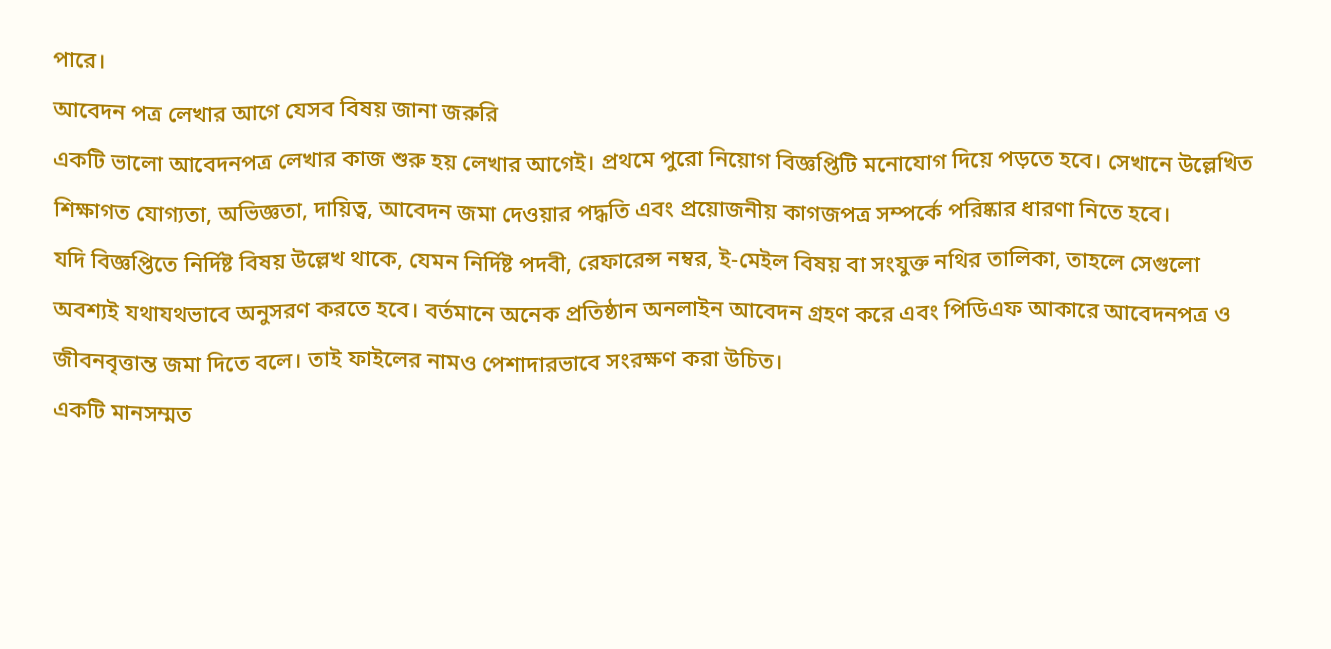পারে।
আবেদন পত্র লেখার আগে যেসব বিষয় জানা জরুরি
একটি ভালো আবেদনপত্র লেখার কাজ শুরু হয় লেখার আগেই। প্রথমে পুরো নিয়োগ বিজ্ঞপ্তিটি মনোযোগ দিয়ে পড়তে হবে। সেখানে উল্লেখিত শিক্ষাগত যোগ্যতা, অভিজ্ঞতা, দায়িত্ব, আবেদন জমা দেওয়ার পদ্ধতি এবং প্রয়োজনীয় কাগজপত্র সম্পর্কে পরিষ্কার ধারণা নিতে হবে।
যদি বিজ্ঞপ্তিতে নির্দিষ্ট বিষয় উল্লেখ থাকে, যেমন নির্দিষ্ট পদবী, রেফারেন্স নম্বর, ই-মেইল বিষয় বা সংযুক্ত নথির তালিকা, তাহলে সেগুলো অবশ্যই যথাযথভাবে অনুসরণ করতে হবে। বর্তমানে অনেক প্রতিষ্ঠান অনলাইন আবেদন গ্রহণ করে এবং পিডিএফ আকারে আবেদনপত্র ও জীবনবৃত্তান্ত জমা দিতে বলে। তাই ফাইলের নামও পেশাদারভাবে সংরক্ষণ করা উচিত।
একটি মানসম্মত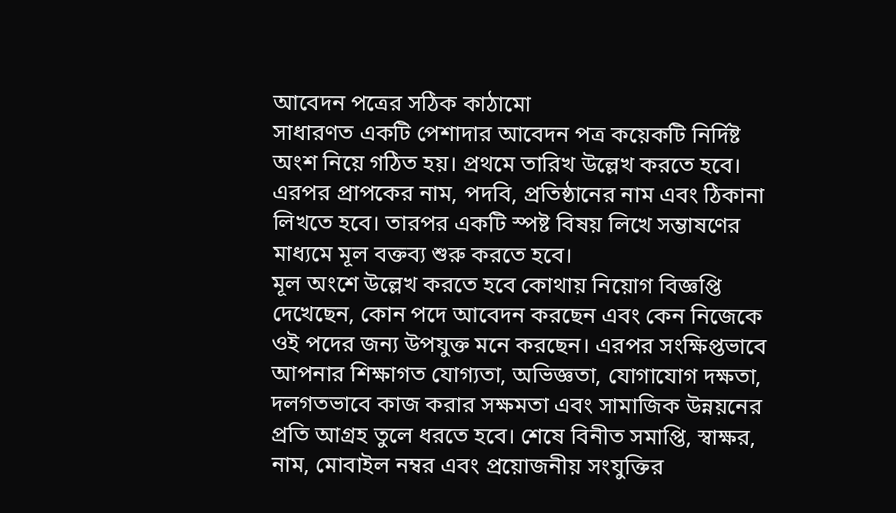আবেদন পত্রের সঠিক কাঠামো
সাধারণত একটি পেশাদার আবেদন পত্র কয়েকটি নির্দিষ্ট অংশ নিয়ে গঠিত হয়। প্রথমে তারিখ উল্লেখ করতে হবে। এরপর প্রাপকের নাম, পদবি, প্রতিষ্ঠানের নাম এবং ঠিকানা লিখতে হবে। তারপর একটি স্পষ্ট বিষয় লিখে সম্ভাষণের মাধ্যমে মূল বক্তব্য শুরু করতে হবে।
মূল অংশে উল্লেখ করতে হবে কোথায় নিয়োগ বিজ্ঞপ্তি দেখেছেন, কোন পদে আবেদন করছেন এবং কেন নিজেকে ওই পদের জন্য উপযুক্ত মনে করছেন। এরপর সংক্ষিপ্তভাবে আপনার শিক্ষাগত যোগ্যতা, অভিজ্ঞতা, যোগাযোগ দক্ষতা, দলগতভাবে কাজ করার সক্ষমতা এবং সামাজিক উন্নয়নের প্রতি আগ্রহ তুলে ধরতে হবে। শেষে বিনীত সমাপ্তি, স্বাক্ষর, নাম, মোবাইল নম্বর এবং প্রয়োজনীয় সংযুক্তির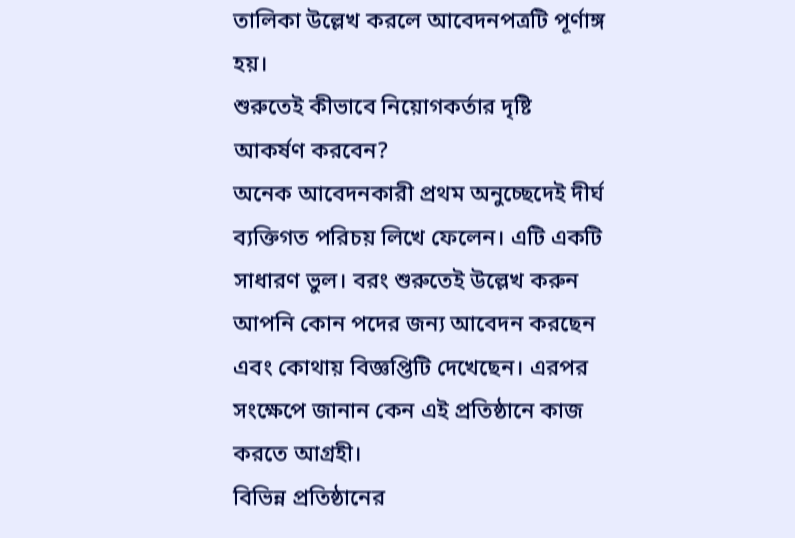তালিকা উল্লেখ করলে আবেদনপত্রটি পূর্ণাঙ্গ হয়।
শুরুতেই কীভাবে নিয়োগকর্তার দৃষ্টি আকর্ষণ করবেন?
অনেক আবেদনকারী প্রথম অনুচ্ছেদেই দীর্ঘ ব্যক্তিগত পরিচয় লিখে ফেলেন। এটি একটি সাধারণ ভুল। বরং শুরুতেই উল্লেখ করুন আপনি কোন পদের জন্য আবেদন করছেন এবং কোথায় বিজ্ঞপ্তিটি দেখেছেন। এরপর সংক্ষেপে জানান কেন এই প্রতিষ্ঠানে কাজ করতে আগ্রহী।
বিভিন্ন প্রতিষ্ঠানের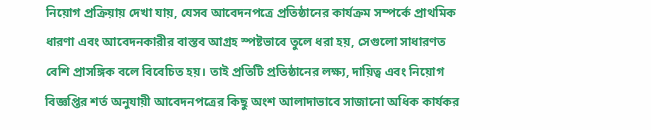নিয়োগ প্রক্রিয়ায় দেখা যায়, যেসব আবেদনপত্রে প্রতিষ্ঠানের কার্যক্রম সম্পর্কে প্রাথমিক ধারণা এবং আবেদনকারীর বাস্তব আগ্রহ স্পষ্টভাবে তুলে ধরা হয়, সেগুলো সাধারণত বেশি প্রাসঙ্গিক বলে বিবেচিত হয়। তাই প্রতিটি প্রতিষ্ঠানের লক্ষ্য, দায়িত্ব এবং নিয়োগ বিজ্ঞপ্তির শর্ত অনুযায়ী আবেদনপত্রের কিছু অংশ আলাদাভাবে সাজানো অধিক কার্যকর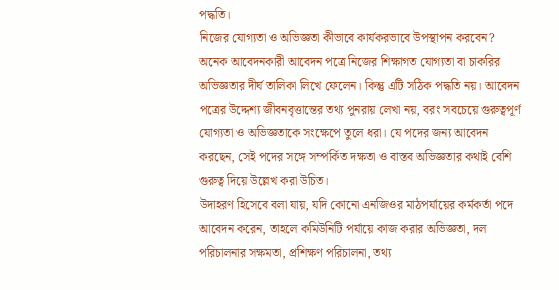পদ্ধতি।
নিজের যোগ্যতা ও অভিজ্ঞতা কীভাবে কার্যকরভাবে উপস্থাপন করবেন?
অনেক আবেদনকারী আবেদন পত্রে নিজের শিক্ষাগত যোগ্যতা বা চাকরির অভিজ্ঞতার দীর্ঘ তালিকা লিখে ফেলেন। কিন্তু এটি সঠিক পদ্ধতি নয়। আবেদন পত্রের উদ্দেশ্য জীবনবৃত্তান্তের তথ্য পুনরায় লেখা নয়, বরং সবচেয়ে গুরুত্বপূর্ণ যোগ্যতা ও অভিজ্ঞতাকে সংক্ষেপে তুলে ধরা। যে পদের জন্য আবেদন করছেন, সেই পদের সঙ্গে সম্পর্কিত দক্ষতা ও বাস্তব অভিজ্ঞতার কথাই বেশি গুরুত্ব দিয়ে উল্লেখ করা উচিত।
উদাহরণ হিসেবে বলা যায়, যদি কোনো এনজিওর মাঠপর্যায়ের কর্মকর্তা পদে আবেদন করেন, তাহলে কমিউনিটি পর্যায়ে কাজ করার অভিজ্ঞতা, দল পরিচালনার সক্ষমতা, প্রশিক্ষণ পরিচালনা, তথ্য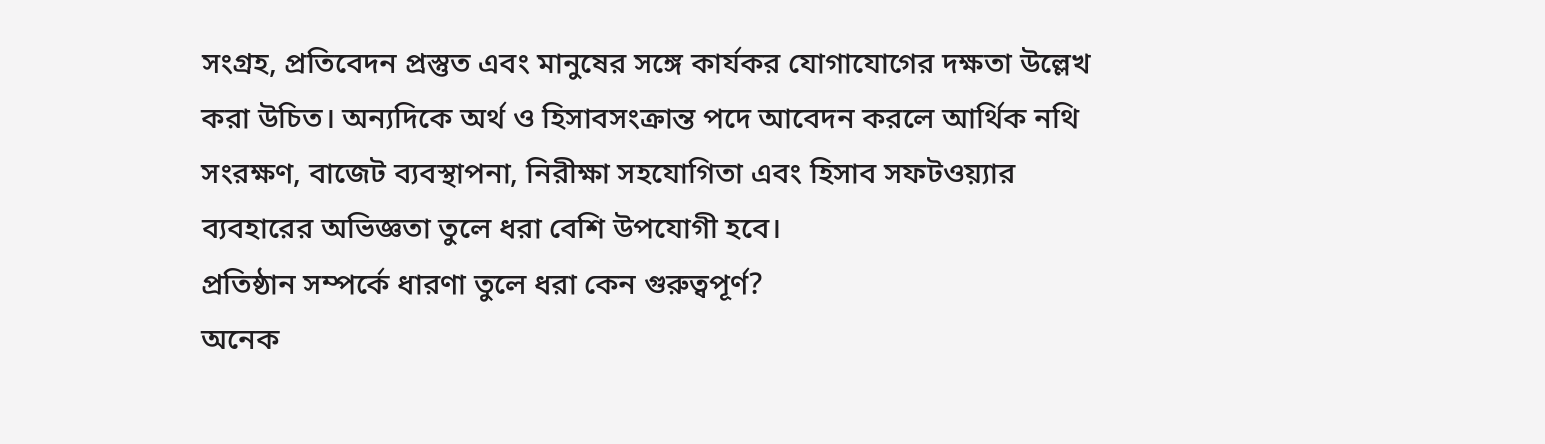সংগ্রহ, প্রতিবেদন প্রস্তুত এবং মানুষের সঙ্গে কার্যকর যোগাযোগের দক্ষতা উল্লেখ করা উচিত। অন্যদিকে অর্থ ও হিসাবসংক্রান্ত পদে আবেদন করলে আর্থিক নথি সংরক্ষণ, বাজেট ব্যবস্থাপনা, নিরীক্ষা সহযোগিতা এবং হিসাব সফটওয়্যার ব্যবহারের অভিজ্ঞতা তুলে ধরা বেশি উপযোগী হবে।
প্রতিষ্ঠান সম্পর্কে ধারণা তুলে ধরা কেন গুরুত্বপূর্ণ?
অনেক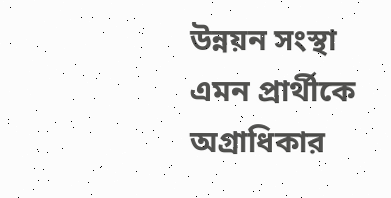উন্নয়ন সংস্থা এমন প্রার্থীকে অগ্রাধিকার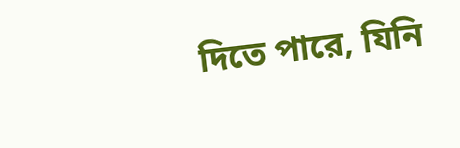দিতে পারে, যিনি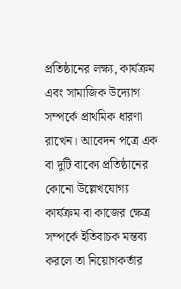প্রতিষ্ঠানের লক্ষ্য, কার্যক্রম এবং সামাজিক উদ্যোগ সম্পর্কে প্রাথমিক ধারণা রাখেন। আবেদন পত্রে এক বা দুটি বাক্যে প্রতিষ্ঠানের কোনো উল্লেখযোগ্য কার্যক্রম বা কাজের ক্ষেত্র সম্পর্কে ইতিবাচক মন্তব্য করলে তা নিয়োগকর্তার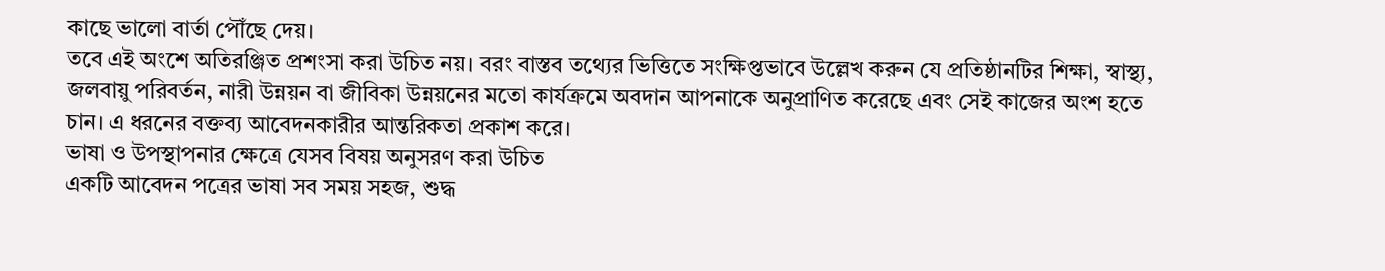কাছে ভালো বার্তা পৌঁছে দেয়।
তবে এই অংশে অতিরঞ্জিত প্রশংসা করা উচিত নয়। বরং বাস্তব তথ্যের ভিত্তিতে সংক্ষিপ্তভাবে উল্লেখ করুন যে প্রতিষ্ঠানটির শিক্ষা, স্বাস্থ্য, জলবায়ু পরিবর্তন, নারী উন্নয়ন বা জীবিকা উন্নয়নের মতো কার্যক্রমে অবদান আপনাকে অনুপ্রাণিত করেছে এবং সেই কাজের অংশ হতে চান। এ ধরনের বক্তব্য আবেদনকারীর আন্তরিকতা প্রকাশ করে।
ভাষা ও উপস্থাপনার ক্ষেত্রে যেসব বিষয় অনুসরণ করা উচিত
একটি আবেদন পত্রের ভাষা সব সময় সহজ, শুদ্ধ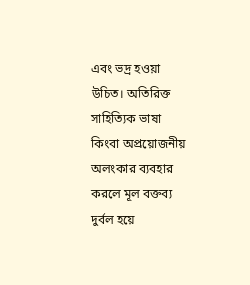এবং ভদ্র হওয়া উচিত। অতিরিক্ত সাহিত্যিক ভাষা কিংবা অপ্রয়োজনীয় অলংকার ব্যবহার করলে মূল বক্তব্য দুর্বল হয়ে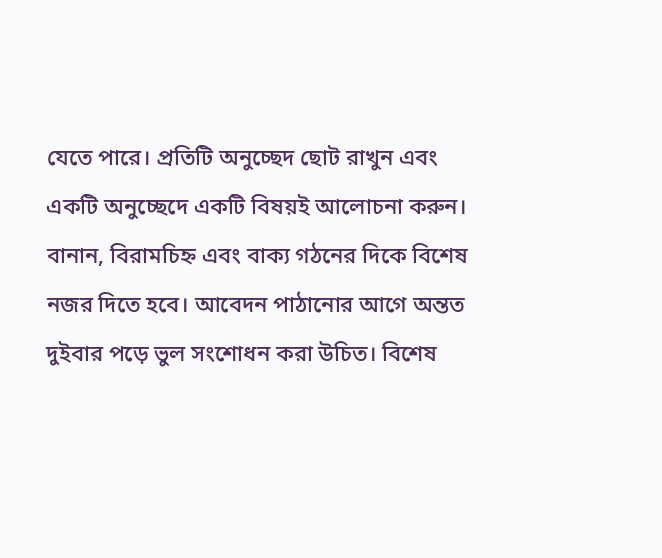যেতে পারে। প্রতিটি অনুচ্ছেদ ছোট রাখুন এবং একটি অনুচ্ছেদে একটি বিষয়ই আলোচনা করুন।
বানান, বিরামচিহ্ন এবং বাক্য গঠনের দিকে বিশেষ নজর দিতে হবে। আবেদন পাঠানোর আগে অন্তত দুইবার পড়ে ভুল সংশোধন করা উচিত। বিশেষ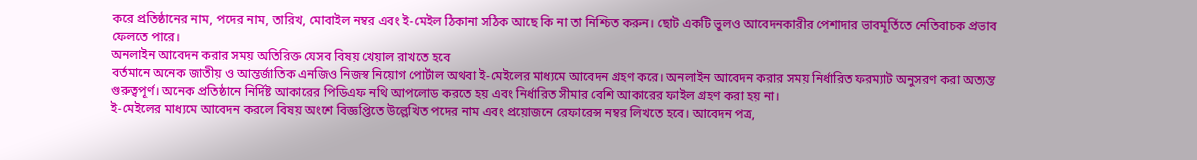করে প্রতিষ্ঠানের নাম, পদের নাম, তারিখ, মোবাইল নম্বর এবং ই-মেইল ঠিকানা সঠিক আছে কি না তা নিশ্চিত করুন। ছোট একটি ভুলও আবেদনকারীর পেশাদার ভাবমূর্তিতে নেতিবাচক প্রভাব ফেলতে পারে।
অনলাইন আবেদন করার সময় অতিরিক্ত যেসব বিষয় খেয়াল রাখতে হবে
বর্তমানে অনেক জাতীয় ও আন্তর্জাতিক এনজিও নিজস্ব নিয়োগ পোর্টাল অথবা ই-মেইলের মাধ্যমে আবেদন গ্রহণ করে। অনলাইন আবেদন করার সময় নির্ধারিত ফরম্যাট অনুসরণ করা অত্যন্ত গুরুত্বপূর্ণ। অনেক প্রতিষ্ঠানে নির্দিষ্ট আকারের পিডিএফ নথি আপলোড করতে হয় এবং নির্ধারিত সীমার বেশি আকারের ফাইল গ্রহণ করা হয় না।
ই-মেইলের মাধ্যমে আবেদন করলে বিষয় অংশে বিজ্ঞপ্তিতে উল্লেখিত পদের নাম এবং প্রয়োজনে রেফারেন্স নম্বর লিখতে হবে। আবেদন পত্র,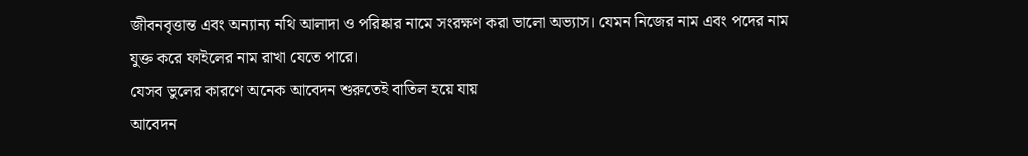জীবনবৃত্তান্ত এবং অন্যান্য নথি আলাদা ও পরিষ্কার নামে সংরক্ষণ করা ভালো অভ্যাস। যেমন নিজের নাম এবং পদের নাম যুক্ত করে ফাইলের নাম রাখা যেতে পারে।
যেসব ভুলের কারণে অনেক আবেদন শুরুতেই বাতিল হয়ে যায়
আবেদন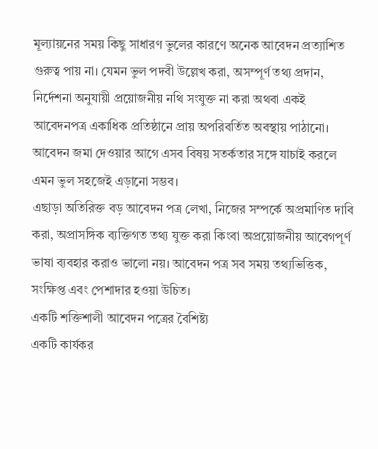মূল্যায়নের সময় কিছু সাধারণ ভুলের কারণে অনেক আবেদন প্রত্যাশিত গুরুত্ব পায় না। যেমন ভুল পদবী উল্লেখ করা, অসম্পূর্ণ তথ্য প্রদান, নির্দেশনা অনুযায়ী প্রয়োজনীয় নথি সংযুক্ত না করা অথবা একই আবেদনপত্র একাধিক প্রতিষ্ঠানে প্রায় অপরিবর্তিত অবস্থায় পাঠানো। আবেদন জমা দেওয়ার আগে এসব বিষয় সতর্কতার সঙ্গে যাচাই করলে এমন ভুল সহজেই এড়ানো সম্ভব।
এছাড়া অতিরিক্ত বড় আবেদন পত্র লেখা, নিজের সম্পর্কে অপ্রমাণিত দাবি করা, অপ্রাসঙ্গিক ব্যক্তিগত তথ্য যুক্ত করা কিংবা অপ্রয়োজনীয় আবেগপূর্ণ ভাষা ব্যবহার করাও ভালো নয়। আবেদন পত্র সব সময় তথ্যভিত্তিক, সংক্ষিপ্ত এবং পেশাদার হওয়া উচিত।
একটি শক্তিশালী আবেদন পত্রের বৈশিষ্ট্য
একটি কার্যকর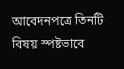আবেদনপত্রে তিনটি বিষয় স্পষ্টভাবে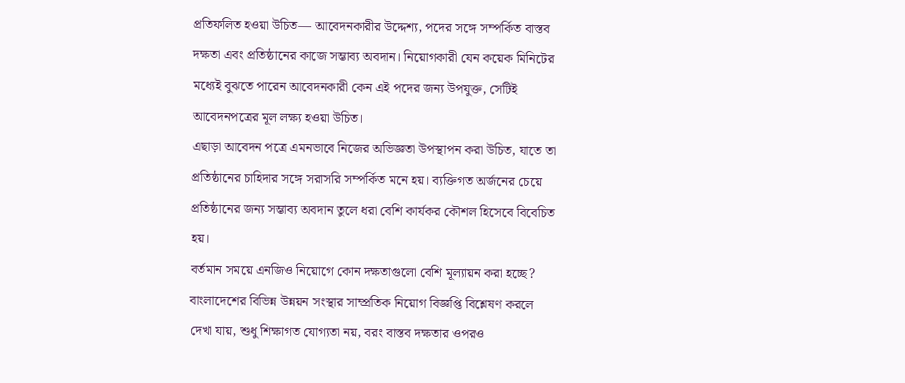প্রতিফলিত হওয়া উচিত— আবেদনকারীর উদ্দেশ্য, পদের সঙ্গে সম্পর্কিত বাস্তব দক্ষতা এবং প্রতিষ্ঠানের কাজে সম্ভাব্য অবদান। নিয়োগকারী যেন কয়েক মিনিটের মধ্যেই বুঝতে পারেন আবেদনকারী কেন এই পদের জন্য উপযুক্ত, সেটিই আবেদনপত্রের মূল লক্ষ্য হওয়া উচিত।
এছাড়া আবেদন পত্রে এমনভাবে নিজের অভিজ্ঞতা উপস্থাপন করা উচিত, যাতে তা প্রতিষ্ঠানের চাহিদার সঙ্গে সরাসরি সম্পর্কিত মনে হয়। ব্যক্তিগত অর্জনের চেয়ে প্রতিষ্ঠানের জন্য সম্ভাব্য অবদান তুলে ধরা বেশি কার্যকর কৌশল হিসেবে বিবেচিত হয়।
বর্তমান সময়ে এনজিও নিয়োগে কোন দক্ষতাগুলো বেশি মূল্যায়ন করা হচ্ছে?
বাংলাদেশের বিভিন্ন উন্নয়ন সংস্থার সাম্প্রতিক নিয়োগ বিজ্ঞপ্তি বিশ্লেষণ করলে দেখা যায়, শুধু শিক্ষাগত যোগ্যতা নয়, বরং বাস্তব দক্ষতার ওপরও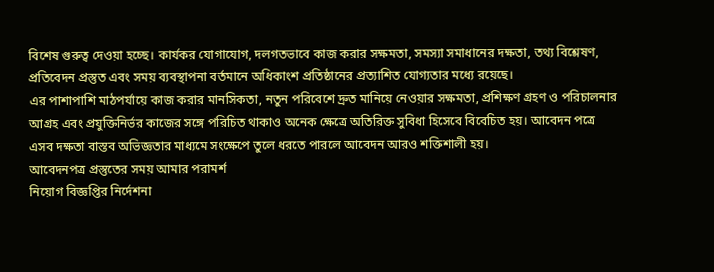বিশেষ গুরুত্ব দেওয়া হচ্ছে। কার্যকর যোগাযোগ, দলগতভাবে কাজ করার সক্ষমতা, সমস্যা সমাধানের দক্ষতা, তথ্য বিশ্লেষণ, প্রতিবেদন প্রস্তুত এবং সময় ব্যবস্থাপনা বর্তমানে অধিকাংশ প্রতিষ্ঠানের প্রত্যাশিত যোগ্যতার মধ্যে রয়েছে।
এর পাশাপাশি মাঠপর্যায়ে কাজ করার মানসিকতা, নতুন পরিবেশে দ্রুত মানিয়ে নেওয়ার সক্ষমতা, প্রশিক্ষণ গ্রহণ ও পরিচালনার আগ্রহ এবং প্রযুক্তিনির্ভর কাজের সঙ্গে পরিচিত থাকাও অনেক ক্ষেত্রে অতিরিক্ত সুবিধা হিসেবে বিবেচিত হয়। আবেদন পত্রে এসব দক্ষতা বাস্তব অভিজ্ঞতার মাধ্যমে সংক্ষেপে তুলে ধরতে পারলে আবেদন আরও শক্তিশালী হয়।
আবেদনপত্র প্রস্তুতের সময় আমার পরামর্শ
নিয়োগ বিজ্ঞপ্তির নির্দেশনা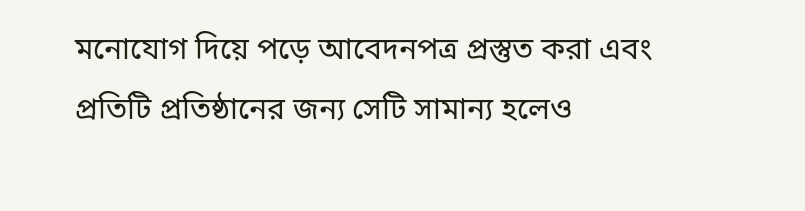মনোযোগ দিয়ে পড়ে আবেদনপত্র প্রস্তুত করা এবং প্রতিটি প্রতিষ্ঠানের জন্য সেটি সামান্য হলেও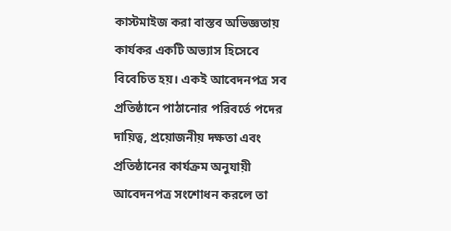কাস্টমাইজ করা বাস্তব অভিজ্ঞতায় কার্যকর একটি অভ্যাস হিসেবে বিবেচিত হয়। একই আবেদনপত্র সব প্রতিষ্ঠানে পাঠানোর পরিবর্তে পদের দায়িত্ব, প্রয়োজনীয় দক্ষতা এবং প্রতিষ্ঠানের কার্যক্রম অনুযায়ী আবেদনপত্র সংশোধন করলে তা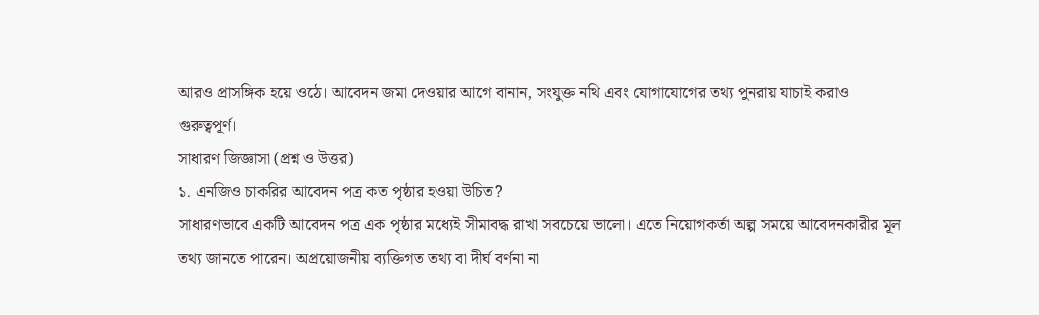আরও প্রাসঙ্গিক হয়ে ওঠে। আবেদন জমা দেওয়ার আগে বানান, সংযুক্ত নথি এবং যোগাযোগের তথ্য পুনরায় যাচাই করাও গুরুত্বপূর্ণ।
সাধারণ জিজ্ঞাসা (প্রশ্ন ও উত্তর)
১. এনজিও চাকরির আবেদন পত্র কত পৃষ্ঠার হওয়া উচিত?
সাধারণভাবে একটি আবেদন পত্র এক পৃষ্ঠার মধ্যেই সীমাবদ্ধ রাখা সবচেয়ে ভালো। এতে নিয়োগকর্তা অল্প সময়ে আবেদনকারীর মূল তথ্য জানতে পারেন। অপ্রয়োজনীয় ব্যক্তিগত তথ্য বা দীর্ঘ বর্ণনা না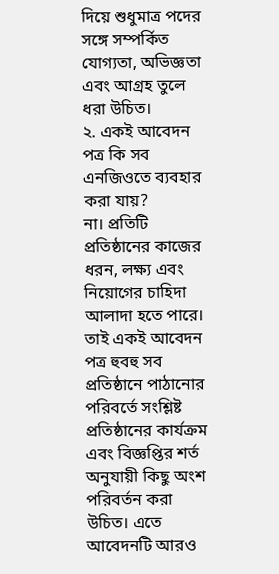দিয়ে শুধুমাত্র পদের সঙ্গে সম্পর্কিত যোগ্যতা, অভিজ্ঞতা এবং আগ্রহ তুলে ধরা উচিত।
২. একই আবেদন পত্র কি সব এনজিওতে ব্যবহার করা যায়?
না। প্রতিটি প্রতিষ্ঠানের কাজের ধরন, লক্ষ্য এবং নিয়োগের চাহিদা আলাদা হতে পারে। তাই একই আবেদন পত্র হুবহু সব প্রতিষ্ঠানে পাঠানোর পরিবর্তে সংশ্লিষ্ট প্রতিষ্ঠানের কার্যক্রম এবং বিজ্ঞপ্তির শর্ত অনুযায়ী কিছু অংশ পরিবর্তন করা উচিত। এতে আবেদনটি আরও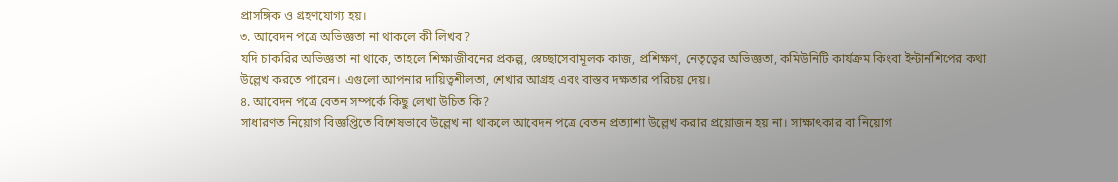প্রাসঙ্গিক ও গ্রহণযোগ্য হয়।
৩. আবেদন পত্রে অভিজ্ঞতা না থাকলে কী লিখব?
যদি চাকরির অভিজ্ঞতা না থাকে, তাহলে শিক্ষাজীবনের প্রকল্প, স্বেচ্ছাসেবামূলক কাজ, প্রশিক্ষণ, নেতৃত্বের অভিজ্ঞতা, কমিউনিটি কার্যক্রম কিংবা ইন্টার্নশিপের কথা উল্লেখ করতে পারেন। এগুলো আপনার দায়িত্বশীলতা, শেখার আগ্রহ এবং বাস্তব দক্ষতার পরিচয় দেয়।
৪. আবেদন পত্রে বেতন সম্পর্কে কিছু লেখা উচিত কি?
সাধারণত নিয়োগ বিজ্ঞপ্তিতে বিশেষভাবে উল্লেখ না থাকলে আবেদন পত্রে বেতন প্রত্যাশা উল্লেখ করার প্রয়োজন হয় না। সাক্ষাৎকার বা নিয়োগ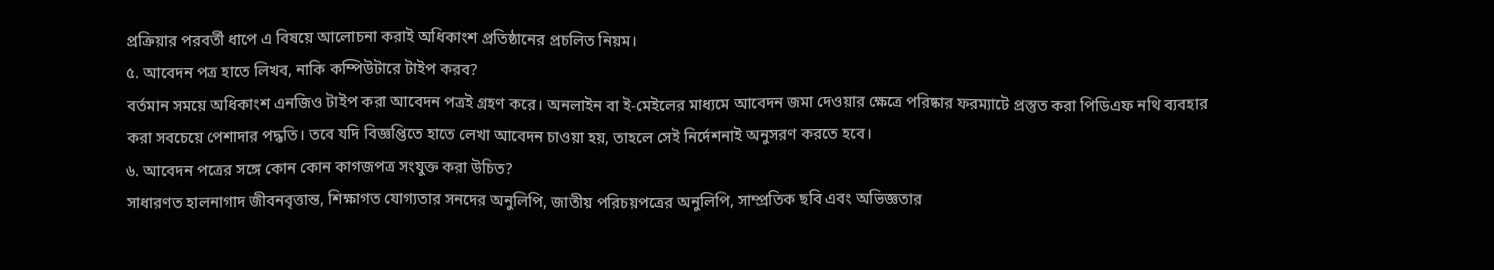প্রক্রিয়ার পরবর্তী ধাপে এ বিষয়ে আলোচনা করাই অধিকাংশ প্রতিষ্ঠানের প্রচলিত নিয়ম।
৫. আবেদন পত্র হাতে লিখব, নাকি কম্পিউটারে টাইপ করব?
বর্তমান সময়ে অধিকাংশ এনজিও টাইপ করা আবেদন পত্রই গ্রহণ করে। অনলাইন বা ই-মেইলের মাধ্যমে আবেদন জমা দেওয়ার ক্ষেত্রে পরিষ্কার ফরম্যাটে প্রস্তুত করা পিডিএফ নথি ব্যবহার করা সবচেয়ে পেশাদার পদ্ধতি। তবে যদি বিজ্ঞপ্তিতে হাতে লেখা আবেদন চাওয়া হয়, তাহলে সেই নির্দেশনাই অনুসরণ করতে হবে।
৬. আবেদন পত্রের সঙ্গে কোন কোন কাগজপত্র সংযুক্ত করা উচিত?
সাধারণত হালনাগাদ জীবনবৃত্তান্ত, শিক্ষাগত যোগ্যতার সনদের অনুলিপি, জাতীয় পরিচয়পত্রের অনুলিপি, সাম্প্রতিক ছবি এবং অভিজ্ঞতার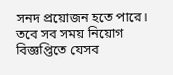সনদ প্রয়োজন হতে পারে। তবে সব সময় নিয়োগ বিজ্ঞপ্তিতে যেসব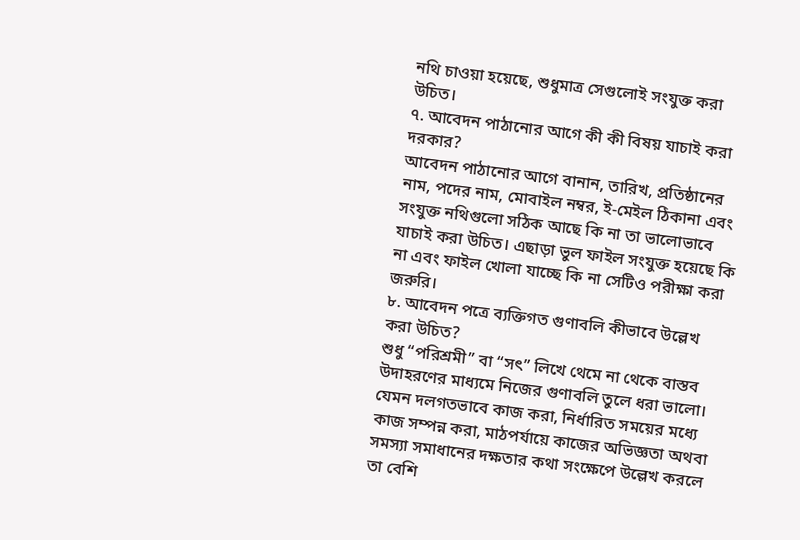নথি চাওয়া হয়েছে, শুধুমাত্র সেগুলোই সংযুক্ত করা উচিত।
৭. আবেদন পাঠানোর আগে কী কী বিষয় যাচাই করা দরকার?
আবেদন পাঠানোর আগে বানান, তারিখ, প্রতিষ্ঠানের নাম, পদের নাম, মোবাইল নম্বর, ই-মেইল ঠিকানা এবং সংযুক্ত নথিগুলো সঠিক আছে কি না তা ভালোভাবে যাচাই করা উচিত। এছাড়া ভুল ফাইল সংযুক্ত হয়েছে কি না এবং ফাইল খোলা যাচ্ছে কি না সেটিও পরীক্ষা করা জরুরি।
৮. আবেদন পত্রে ব্যক্তিগত গুণাবলি কীভাবে উল্লেখ করা উচিত?
শুধু “পরিশ্রমী” বা “সৎ” লিখে থেমে না থেকে বাস্তব উদাহরণের মাধ্যমে নিজের গুণাবলি তুলে ধরা ভালো। যেমন দলগতভাবে কাজ করা, নির্ধারিত সময়ের মধ্যে কাজ সম্পন্ন করা, মাঠপর্যায়ে কাজের অভিজ্ঞতা অথবা সমস্যা সমাধানের দক্ষতার কথা সংক্ষেপে উল্লেখ করলে তা বেশি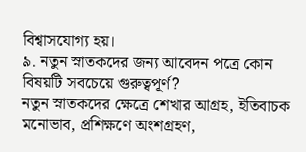বিশ্বাসযোগ্য হয়।
৯. নতুন স্নাতকদের জন্য আবেদন পত্রে কোন বিষয়টি সবচেয়ে গুরুত্বপূর্ণ?
নতুন স্নাতকদের ক্ষেত্রে শেখার আগ্রহ, ইতিবাচক মনোভাব, প্রশিক্ষণে অংশগ্রহণ,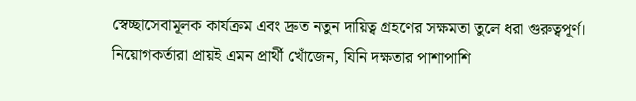স্বেচ্ছাসেবামূলক কার্যক্রম এবং দ্রুত নতুন দায়িত্ব গ্রহণের সক্ষমতা তুলে ধরা গুরুত্বপূর্ণ। নিয়োগকর্তারা প্রায়ই এমন প্রার্থী খোঁজেন, যিনি দক্ষতার পাশাপাশি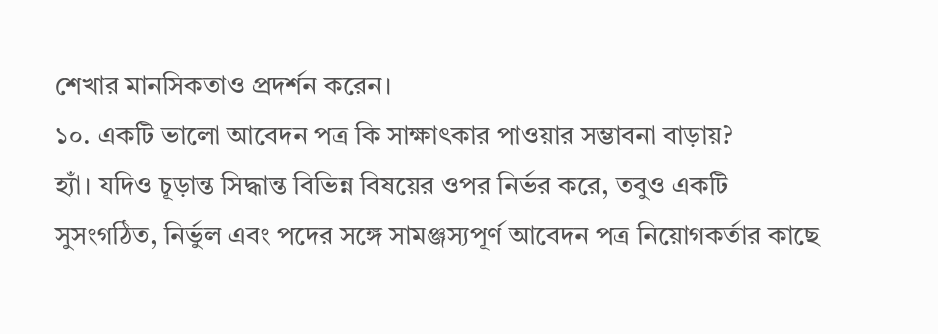শেখার মানসিকতাও প্রদর্শন করেন।
১০. একটি ভালো আবেদন পত্র কি সাক্ষাৎকার পাওয়ার সম্ভাবনা বাড়ায়?
হ্যাঁ। যদিও চূড়ান্ত সিদ্ধান্ত বিভিন্ন বিষয়ের ওপর নির্ভর করে, তবুও একটি সুসংগঠিত, নির্ভুল এবং পদের সঙ্গে সামঞ্জস্যপূর্ণ আবেদন পত্র নিয়োগকর্তার কাছে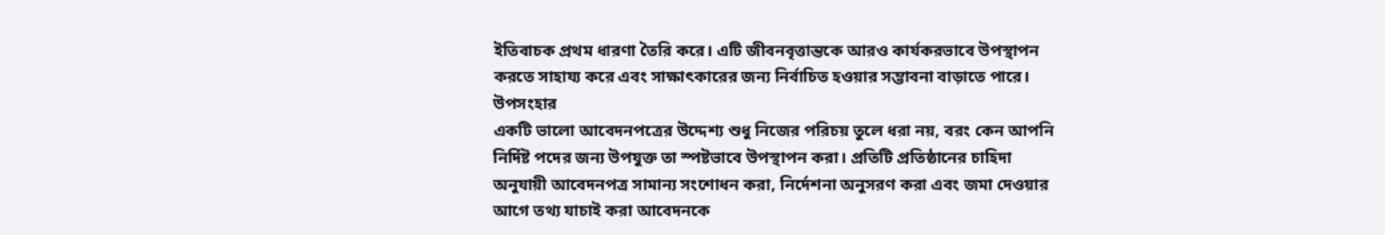ইতিবাচক প্রথম ধারণা তৈরি করে। এটি জীবনবৃত্তান্তকে আরও কার্যকরভাবে উপস্থাপন করতে সাহায্য করে এবং সাক্ষাৎকারের জন্য নির্বাচিত হওয়ার সম্ভাবনা বাড়াতে পারে।
উপসংহার
একটি ভালো আবেদনপত্রের উদ্দেশ্য শুধু নিজের পরিচয় তুলে ধরা নয়, বরং কেন আপনি নির্দিষ্ট পদের জন্য উপযুক্ত তা স্পষ্টভাবে উপস্থাপন করা। প্রতিটি প্রতিষ্ঠানের চাহিদা অনুযায়ী আবেদনপত্র সামান্য সংশোধন করা, নির্দেশনা অনুসরণ করা এবং জমা দেওয়ার আগে তথ্য যাচাই করা আবেদনকে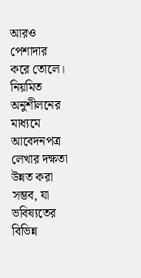আরও পেশাদার করে তোলে। নিয়মিত অনুশীলনের মাধ্যমে আবেদনপত্র লেখার দক্ষতা উন্নত করা সম্ভব, যা ভবিষ্যতের বিভিন্ন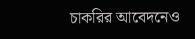চাকরির আবেদনেও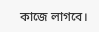কাজে লাগবে।